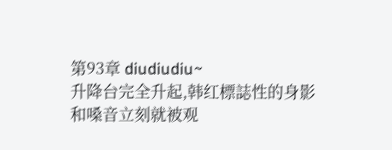第93章 diudiudiu~
升降台完全升起,韩红標誌性的身影和嗓音立刻就被观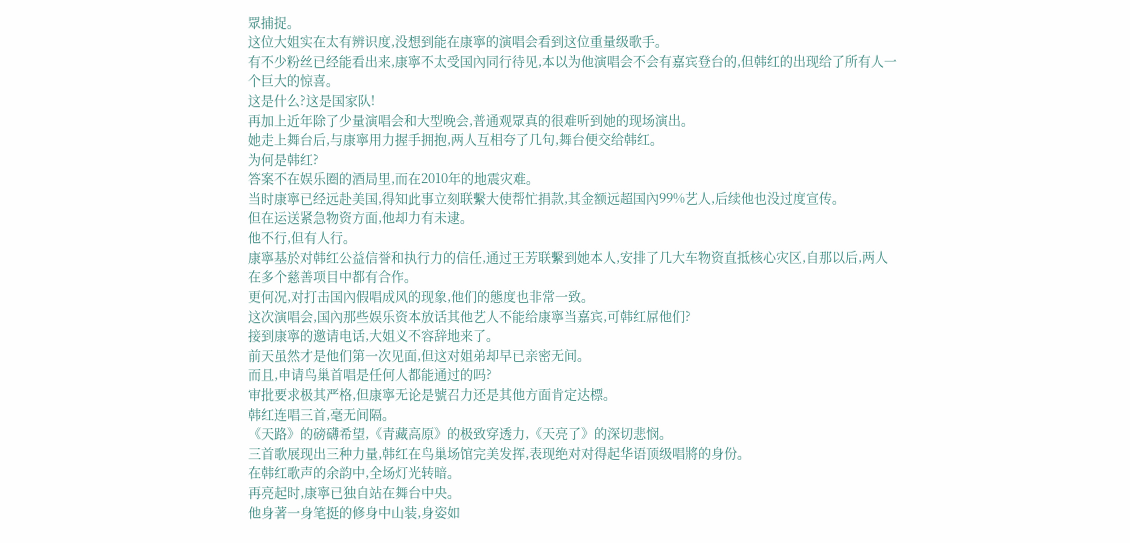眾捕捉。
这位大姐实在太有辨识度,没想到能在康寧的演唱会看到这位重量级歌手。
有不少粉丝已经能看出来,康寧不太受国內同行待见,本以为他演唱会不会有嘉宾登台的,但韩红的出现给了所有人一个巨大的惊喜。
这是什么?这是国家队!
再加上近年除了少量演唱会和大型晚会,普通观眾真的很难听到她的现场演出。
她走上舞台后,与康寧用力握手拥抱,两人互相夸了几句,舞台便交给韩红。
为何是韩红?
答案不在娱乐圈的酒局里,而在2010年的地震灾难。
当时康寧已经远赴美国,得知此事立刻联繫大使帮忙捐款,其金额远超国內99%艺人,后续他也没过度宣传。
但在运送紧急物资方面,他却力有未逮。
他不行,但有人行。
康寧基於对韩红公益信誉和执行力的信任,通过王芳联繫到她本人,安排了几大车物资直抵核心灾区,自那以后,两人在多个慈善项目中都有合作。
更何况,对打击国內假唱成风的现象,他们的態度也非常一致。
这次演唱会,国內那些娱乐资本放话其他艺人不能给康寧当嘉宾,可韩红屌他们?
接到康寧的邀请电话,大姐义不容辞地来了。
前天虽然才是他们第一次见面,但这对姐弟却早已亲密无间。
而且,申请鸟巢首唱是任何人都能通过的吗?
审批要求极其严格,但康寧无论是號召力还是其他方面肯定达標。
韩红连唱三首,毫无间隔。
《天路》的磅礴希望,《青藏高原》的极致穿透力,《天亮了》的深切悲悯。
三首歌展现出三种力量,韩红在鸟巢场馆完美发挥,表现绝对对得起华语顶级唱將的身份。
在韩红歌声的余韵中,全场灯光转暗。
再亮起时,康寧已独自站在舞台中央。
他身著一身笔挺的修身中山装,身姿如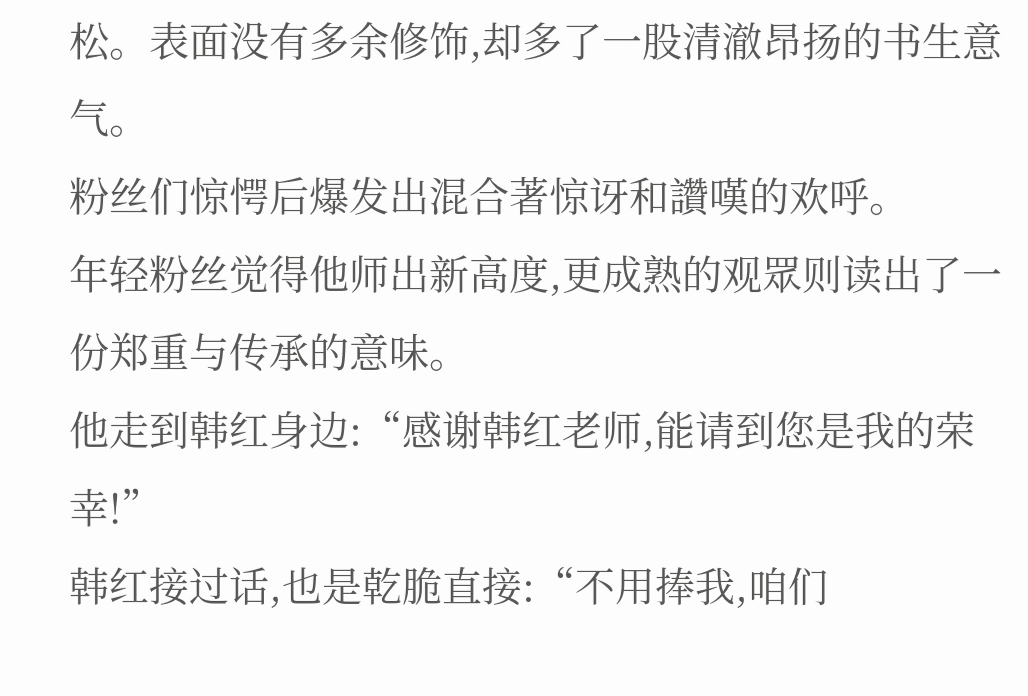松。表面没有多余修饰,却多了一股清澈昂扬的书生意气。
粉丝们惊愕后爆发出混合著惊讶和讚嘆的欢呼。
年轻粉丝觉得他师出新高度,更成熟的观眾则读出了一份郑重与传承的意味。
他走到韩红身边:“感谢韩红老师,能请到您是我的荣幸!”
韩红接过话,也是乾脆直接:“不用捧我,咱们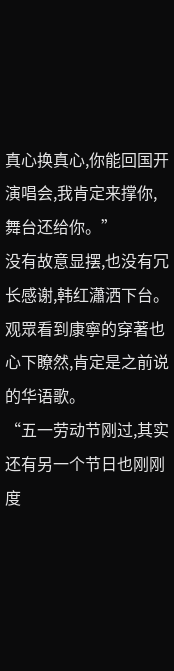真心换真心,你能回国开演唱会,我肯定来撑你,舞台还给你。”
没有故意显摆,也没有冗长感谢,韩红瀟洒下台。
观眾看到康寧的穿著也心下瞭然,肯定是之前说的华语歌。
“五一劳动节刚过,其实还有另一个节日也刚刚度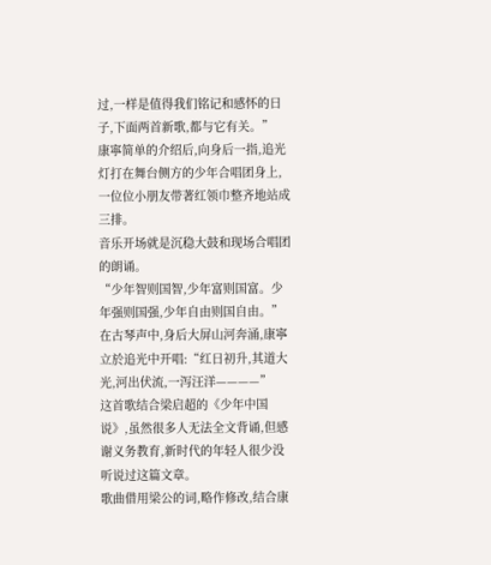过,一样是值得我们铭记和感怀的日子,下面两首新歌,都与它有关。”
康寧简单的介绍后,向身后一指,追光灯打在舞台侧方的少年合唱团身上,一位位小朋友带著红领巾整齐地站成三排。
音乐开场就是沉稳大鼓和现场合唱团的朗诵。
“少年智则国智,少年富则国富。少年强则国强,少年自由则国自由。”
在古琴声中,身后大屏山河奔涌,康寧立於追光中开唱:“红日初升,其道大光,河出伏流,一泻汪洋————”
这首歌结合梁启超的《少年中国说》,虽然很多人无法全文背诵,但感谢义务教育,新时代的年轻人很少没听说过这篇文章。
歌曲借用梁公的词,略作修改,结合康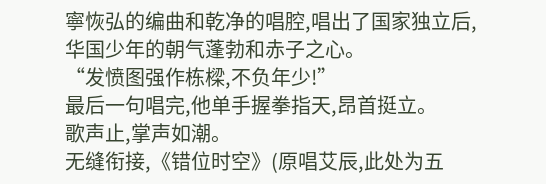寧恢弘的编曲和乾净的唱腔,唱出了国家独立后,华国少年的朝气蓬勃和赤子之心。
“发愤图强作栋樑,不负年少!”
最后一句唱完,他单手握拳指天,昂首挺立。
歌声止,掌声如潮。
无缝衔接,《错位时空》(原唱艾辰,此处为五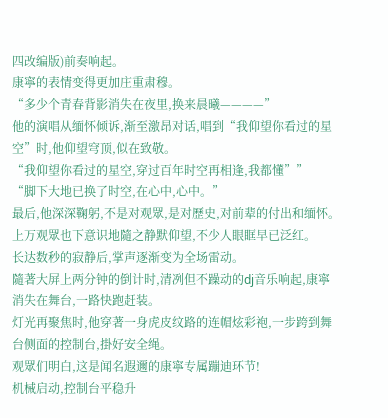四改编版)前奏响起。
康寧的表情变得更加庄重肃穆。
“多少个青春背影消失在夜里,换来晨曦————”
他的演唱从缅怀倾诉,渐至激昂对话,唱到“我仰望你看过的星空”时,他仰望穹顶,似在致敬。
“我仰望你看过的星空,穿过百年时空再相逢,我都懂””
“脚下大地已换了时空,在心中,心中。”
最后,他深深鞠躬,不是对观眾,是对歷史,对前辈的付出和缅怀。
上万观眾也下意识地隨之静默仰望,不少人眼眶早已泛红。
长达数秒的寂静后,掌声逐渐变为全场雷动。
隨著大屏上两分钟的倒计时,清冽但不躁动的dj音乐响起,康寧消失在舞台,一路快跑赶装。
灯光再聚焦时,他穿著一身虎皮纹路的连帽炫彩袍,一步跨到舞台侧面的控制台,掛好安全绳。
观眾们明白,这是闻名遐邇的康寧专属蹦迪环节!
机械启动,控制台平稳升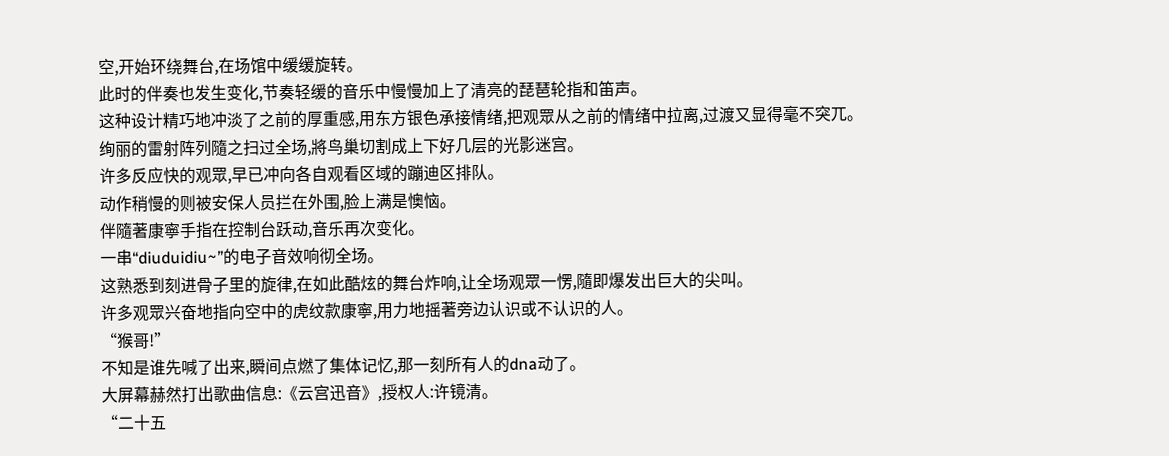空,开始环绕舞台,在场馆中缓缓旋转。
此时的伴奏也发生变化,节奏轻缓的音乐中慢慢加上了清亮的琵琶轮指和笛声。
这种设计精巧地冲淡了之前的厚重感,用东方银色承接情绪,把观眾从之前的情绪中拉离,过渡又显得毫不突兀。
绚丽的雷射阵列隨之扫过全场,將鸟巢切割成上下好几层的光影迷宫。
许多反应快的观眾,早已冲向各自观看区域的蹦迪区排队。
动作稍慢的则被安保人员拦在外围,脸上满是懊恼。
伴隨著康寧手指在控制台跃动,音乐再次变化。
一串“diuduidiu~”的电子音效响彻全场。
这熟悉到刻进骨子里的旋律,在如此酷炫的舞台炸响,让全场观眾一愣,隨即爆发出巨大的尖叫。
许多观眾兴奋地指向空中的虎纹款康寧,用力地摇著旁边认识或不认识的人。
“猴哥!”
不知是谁先喊了出来,瞬间点燃了集体记忆,那一刻所有人的dna动了。
大屏幕赫然打出歌曲信息:《云宫迅音》,授权人:许镜清。
“二十五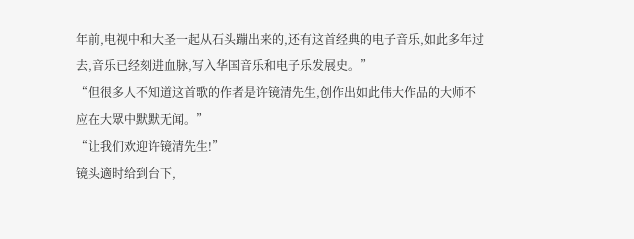年前,电视中和大圣一起从石头蹦出来的,还有这首经典的电子音乐,如此多年过去,音乐已经刻进血脉,写入华国音乐和电子乐发展史。”
“但很多人不知道这首歌的作者是许镜清先生,创作出如此伟大作品的大师不应在大眾中默默无闻。”
“让我们欢迎许镜清先生!”
镜头適时给到台下,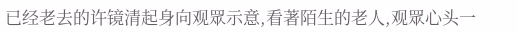已经老去的许镜清起身向观眾示意,看著陌生的老人,观眾心头一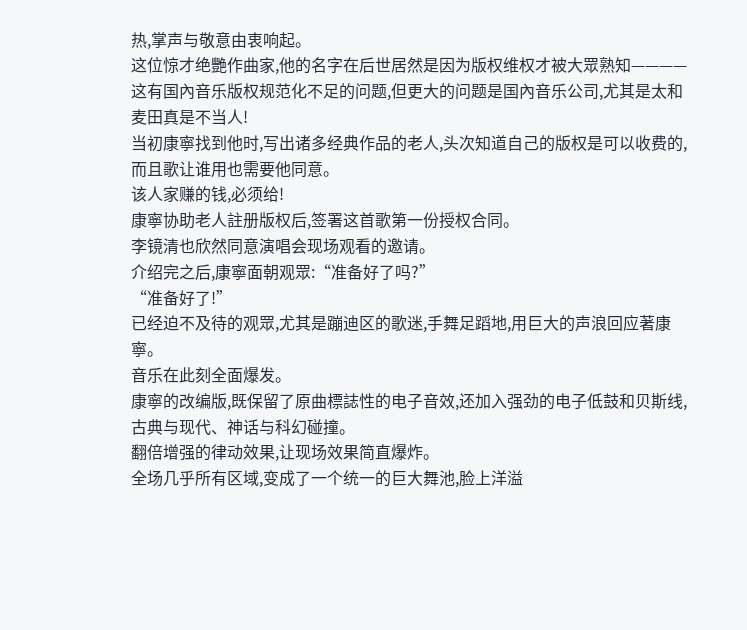热,掌声与敬意由衷响起。
这位惊才绝艷作曲家,他的名字在后世居然是因为版权维权才被大眾熟知————
这有国內音乐版权规范化不足的问题,但更大的问题是国內音乐公司,尤其是太和麦田真是不当人!
当初康寧找到他时,写出诸多经典作品的老人,头次知道自己的版权是可以收费的,而且歌让谁用也需要他同意。
该人家赚的钱,必须给!
康寧协助老人註册版权后,签署这首歌第一份授权合同。
李镜清也欣然同意演唱会现场观看的邀请。
介绍完之后,康寧面朝观眾:“准备好了吗?”
“准备好了!”
已经迫不及待的观眾,尤其是蹦迪区的歌迷,手舞足蹈地,用巨大的声浪回应著康寧。
音乐在此刻全面爆发。
康寧的改编版,既保留了原曲標誌性的电子音效,还加入强劲的电子低鼓和贝斯线,古典与现代、神话与科幻碰撞。
翻倍增强的律动效果,让现场效果简直爆炸。
全场几乎所有区域,变成了一个统一的巨大舞池,脸上洋溢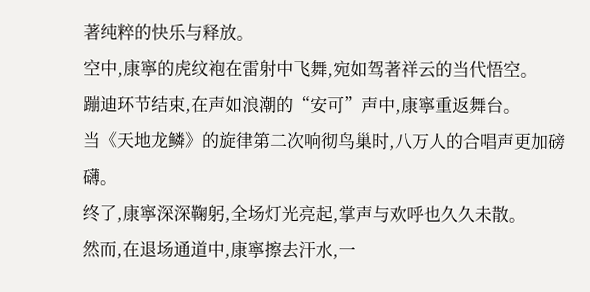著纯粹的快乐与释放。
空中,康寧的虎纹袍在雷射中飞舞,宛如驾著祥云的当代悟空。
蹦迪环节结束,在声如浪潮的“安可”声中,康寧重返舞台。
当《天地龙鳞》的旋律第二次响彻鸟巢时,八万人的合唱声更加磅礴。
终了,康寧深深鞠躬,全场灯光亮起,掌声与欢呼也久久未散。
然而,在退场通道中,康寧擦去汗水,一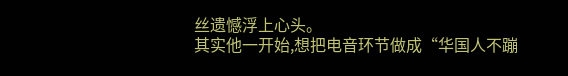丝遗憾浮上心头。
其实他一开始,想把电音环节做成“华国人不蹦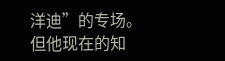洋迪”的专场。
但他现在的知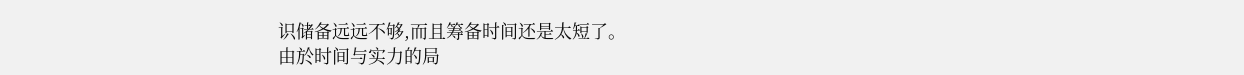识储备远远不够,而且筹备时间还是太短了。
由於时间与实力的局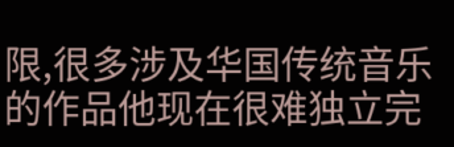限,很多涉及华国传统音乐的作品他现在很难独立完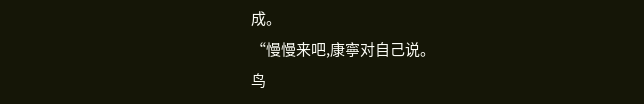成。
“慢慢来吧,康寧对自己说。
鸟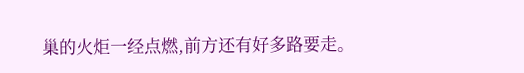巢的火炬一经点燃,前方还有好多路要走。